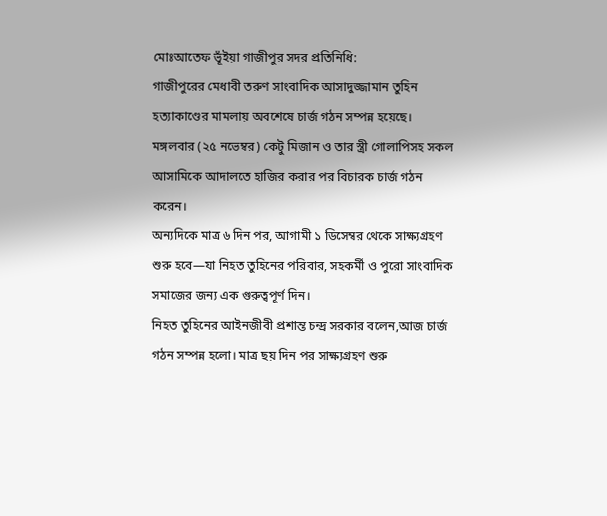মোঃআতেফ ভূঁইয়া গাজীপুর সদর প্রতিনিধি:
গাজীপুরের মেধাবী তরুণ সাংবাদিক আসাদুজ্জামান তুহিন হত্যাকাণ্ডের মামলায় অবশেষে চার্জ গঠন সম্পন্ন হয়েছে।
মঙ্গলবার (২৫ নভেম্বর) কেটু মিজান ও তার স্ত্রী গোলাপিসহ সকল আসামিকে আদালতে হাজির করার পর বিচারক চার্জ গঠন করেন।
অন্যদিকে মাত্র ৬ দিন পর, আগামী ১ ডিসেম্বর থেকে সাক্ষ্যগ্রহণ শুরু হবে—যা নিহত তুহিনের পরিবার, সহকর্মী ও পুরো সাংবাদিক সমাজের জন্য এক গুরুত্বপূর্ণ দিন।
নিহত তুহিনের আইনজীবী প্রশান্ত চন্দ্র সরকার বলেন,আজ চার্জ গঠন সম্পন্ন হলো। মাত্র ছয় দিন পর সাক্ষ্যগ্রহণ শুরু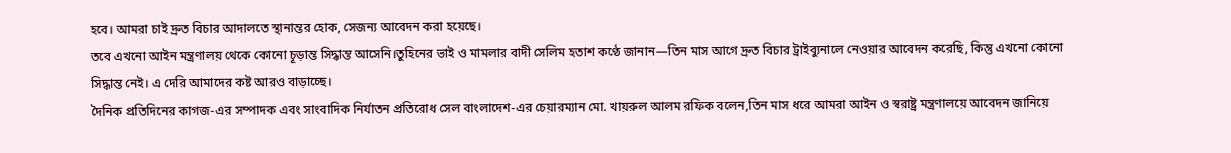হবে। আমরা চাই দ্রুত বিচার আদালতে স্থানান্তর হোক, সেজন্য আবেদন করা হয়েছে।
তবে এখনো আইন মন্ত্রণালয় থেকে কোনো চূড়ান্ত সিদ্ধান্ত আসেনি।তুহিনের ভাই ও মামলার বাদী সেলিম হতাশ কণ্ঠে জানান—তিন মাস আগে দ্রুত বিচার ট্রাইব্যুনালে নেওয়ার আবেদন করেছি, কিন্তু এখনো কোনো সিদ্ধান্ত নেই। এ দেরি আমাদের কষ্ট আরও বাড়াচ্ছে।
দৈনিক প্রতিদিনের কাগজ-এর সম্পাদক এবং সাংবাদিক নির্যাতন প্রতিরোধ সেল বাংলাদেশ-এর চেয়ারম্যান মো. খায়রুল আলম রফিক বলেন,তিন মাস ধরে আমরা আইন ও স্বরাষ্ট্র মন্ত্রণালয়ে আবেদন জানিয়ে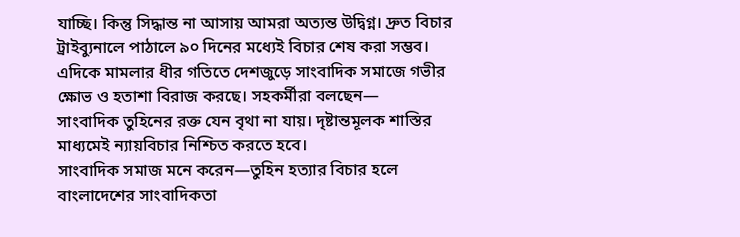যাচ্ছি। কিন্তু সিদ্ধান্ত না আসায় আমরা অত্যন্ত উদ্বিগ্ন। দ্রুত বিচার ট্রাইব্যুনালে পাঠালে ৯০ দিনের মধ্যেই বিচার শেষ করা সম্ভব।
এদিকে মামলার ধীর গতিতে দেশজুড়ে সাংবাদিক সমাজে গভীর ক্ষোভ ও হতাশা বিরাজ করছে। সহকর্মীরা বলছেন—
সাংবাদিক তুহিনের রক্ত যেন বৃথা না যায়। দৃষ্টান্তমূলক শাস্তির মাধ্যমেই ন্যায়বিচার নিশ্চিত করতে হবে।
সাংবাদিক সমাজ মনে করেন—তুহিন হত্যার বিচার হলে বাংলাদেশের সাংবাদিকতা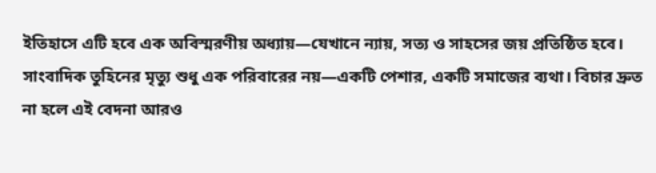ইতিহাসে এটি হবে এক অবিস্মরণীয় অধ্যায়—যেখানে ন্যায়, সত্য ও সাহসের জয় প্রতিষ্ঠিত হবে।
সাংবাদিক তুহিনের মৃত্যু শুধু এক পরিবারের নয়—একটি পেশার, একটি সমাজের ব্যথা। বিচার দ্রুত না হলে এই বেদনা আরও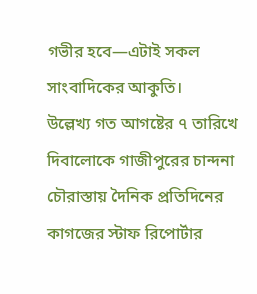গভীর হবে—এটাই সকল সাংবাদিকের আকুতি।
উল্লেখ্য গত আগষ্টের ৭ তারিখে দিবালোকে গাজীপুরের চান্দনা চৌরাস্তায় দৈনিক প্রতিদিনের কাগজের স্টাফ রিপোর্টার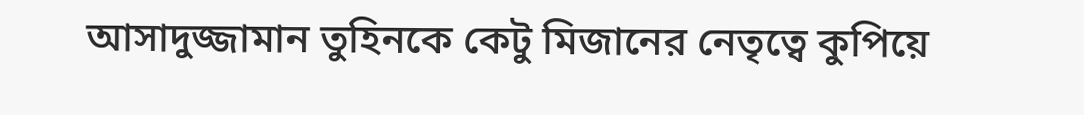আসাদুজ্জামান তুহিনকে কেটু মিজানের নেতৃত্বে কুপিয়ে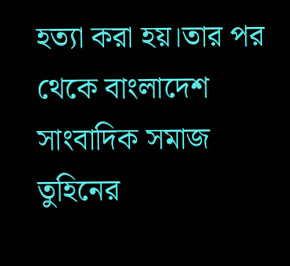হত্যা করা হয়।তার পর থেকে বাংলাদেশ সাংবাদিক সমাজ তুহিনের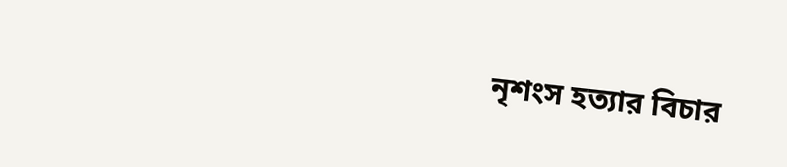নৃশংস হত্যার বিচার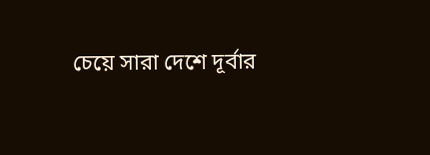চেয়ে সারা দেশে দূর্বার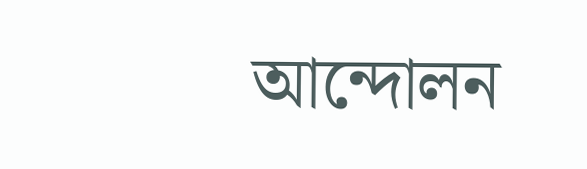আন্দোলন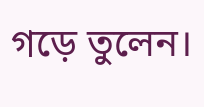গড়ে তুলেন।